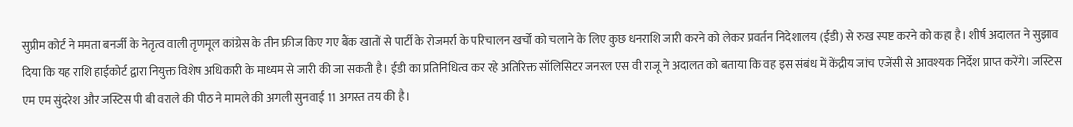सुप्रीम कोर्ट ने ममता बनर्जी के नेतृत्व वाली तृणमूल कांग्रेस के तीन फ्रीज किए गए बैंक खातों से पार्टी के रोजमर्रा के परिचालन खर्चों को चलाने के लिए कुछ धनराशि जारी करने को लेकर प्रवर्तन निदेशालय (ईडी) से रुख स्पष्ट करने को कहा है। शीर्ष अदालत ने सुझाव दिया कि यह राशि हाईकोर्ट द्वारा नियुक्त विशेष अधिकारी के माध्यम से जारी की जा सकती है। ईडी का प्रतिनिधित्व कर रहे अतिरिक्त सॉलिसिटर जनरल एस वी राजू ने अदालत को बताया कि वह इस संबंध में केंद्रीय जांच एजेंसी से आवश्यक निर्देश प्राप्त करेंगे। जस्टिस एम एम सुंदरेश और जस्टिस पी बी वराले की पीठ ने मामले की अगली सुनवाई 11 अगस्त तय की है।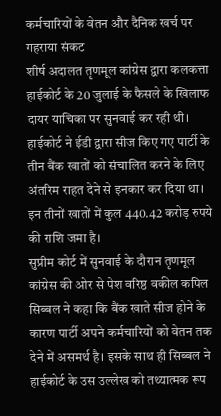कर्मचारियों के वेतन और दैनिक खर्च पर गहराया संकट
शीर्ष अदालत तृणमूल कांग्रेस द्वारा कलकत्ता हाईकोर्ट के 20 जुलाई के फैसले के खिलाफ दायर याचिका पर सुनवाई कर रही थी। हाईकोर्ट ने ईडी द्वारा सीज किए गए पार्टी के तीन बैंक खातों को संचालित करने के लिए अंतरिम राहत देने से इनकार कर दिया था। इन तीनों खातों में कुल 440.42 करोड़ रुपये की राशि जमा है।
सुप्रीम कोर्ट में सुनवाई के दौरान तृणमूल कांग्रेस की ओर से पेश वरिष्ठ वकील कपिल सिब्बल ने कहा कि बैंक खाते सीज होने के कारण पार्टी अपने कर्मचारियों को वेतन तक देने में असमर्थ है। इसके साथ ही सिब्बल ने हाईकोर्ट के उस उल्लेख को तथ्यात्मक रूप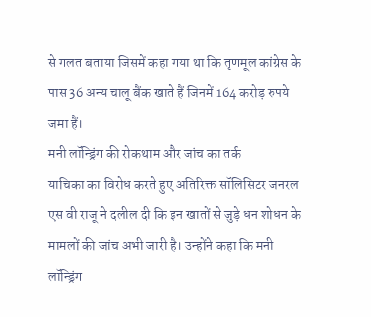से गलत बताया जिसमें कहा गया था कि तृणमूल कांग्रेस के पास 36 अन्य चालू बैंक खाते हैं जिनमें 164 करोड़ रुपये जमा हैं।
मनी लॉन्ड्रिंग की रोकथाम और जांच का तर्क
याचिका का विरोध करते हुए अतिरिक्त सॉलिसिटर जनरल एस वी राजू ने दलील दी कि इन खातों से जुड़े धन शोधन के मामलों की जांच अभी जारी है। उन्होंने कहा कि मनी लॉन्ड्रिंग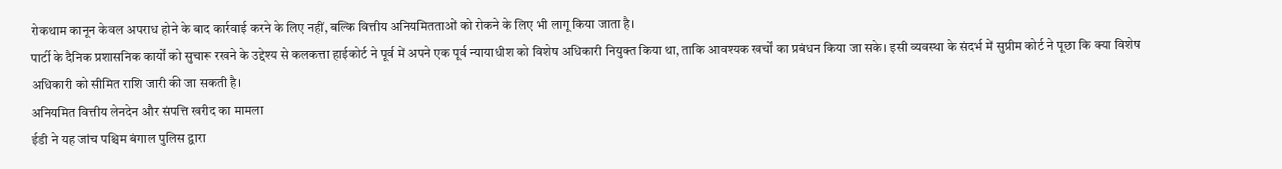रोकथाम कानून केवल अपराध होने के बाद कार्रवाई करने के लिए नहीं, बल्कि वित्तीय अनियमितताओं को रोकने के लिए भी लागू किया जाता है।
पार्टी के दैनिक प्रशासनिक कार्यों को सुचारू रखने के उद्देश्य से कलकत्ता हाईकोर्ट ने पूर्व में अपने एक पूर्व न्यायाधीश को विशेष अधिकारी नियुक्त किया था, ताकि आवश्यक खर्चों का प्रबंधन किया जा सके। इसी व्यवस्था के संदर्भ में सुप्रीम कोर्ट ने पूछा कि क्या विशेष अधिकारी को सीमित राशि जारी की जा सकती है।
अनियमित वित्तीय लेनदेन और संपत्ति खरीद का मामला
ईडी ने यह जांच पश्चिम बंगाल पुलिस द्वारा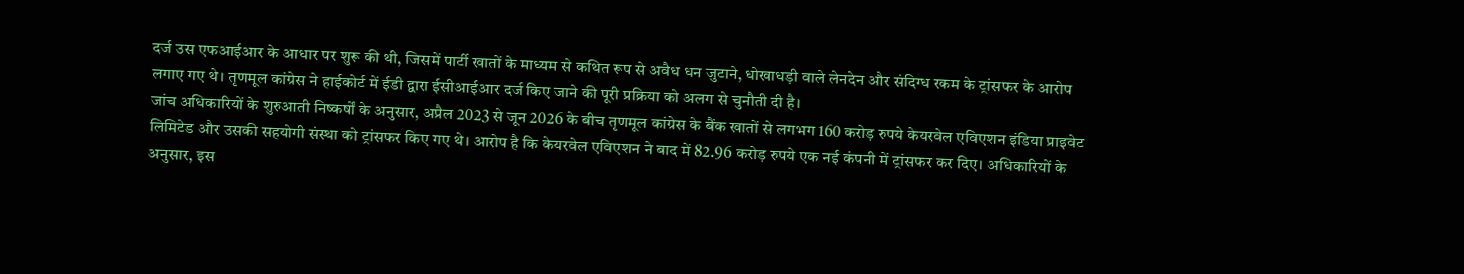दर्ज उस एफआईआर के आधार पर शुरू की थी, जिसमें पार्टी खातों के माध्यम से कथित रूप से अवैध धन जुटाने, धोखाधड़ी वाले लेनदेन और संदिग्ध रकम के ट्रांसफर के आरोप लगाए गए थे। तृणमूल कांग्रेस ने हाईकोर्ट में ईडी द्वारा ईसीआईआर दर्ज किए जाने की पूरी प्रक्रिया को अलग से चुनौती दी है।
जांच अधिकारियों के शुरुआती निष्कर्षों के अनुसार, अप्रैल 2023 से जून 2026 के बीच तृणमूल कांग्रेस के बैंक खातों से लगभग 160 करोड़ रुपये केयरवेल एविएशन इंडिया प्राइवेट लिमिटेड और उसकी सहयोगी संस्था को ट्रांसफर किए गए थे। आरोप है कि केयरवेल एविएशन ने बाद में 82.96 करोड़ रुपये एक नई कंपनी में ट्रांसफर कर दिए। अधिकारियों के अनुसार, इस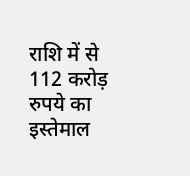राशि में से 112 करोड़ रुपये का इस्तेमाल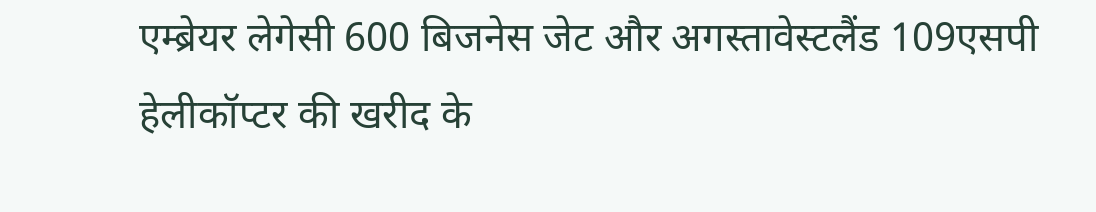एम्ब्रेयर लेगेसी 600 बिजनेस जेट और अगस्तावेस्टलैंड 109एसपी हेलीकॉप्टर की खरीद के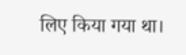लिए किया गया था।